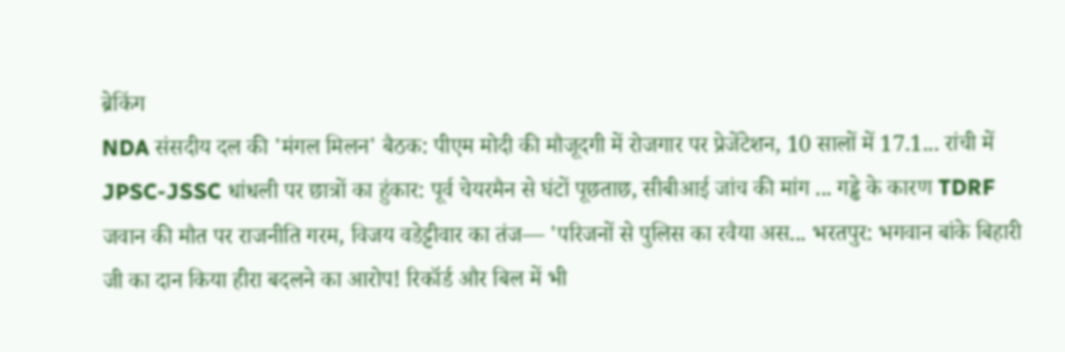ब्रेकिंग
NDA संसदीय दल की 'मंगल मिलन' बैठक: पीएम मोदी की मौजूदगी में रोजगार पर प्रेजेंटेशन, 10 सालों में 17.1... रांची में JPSC-JSSC धांधली पर छात्रों का हुंकार: पूर्व चेयरमैन से घंटों पूछताछ, सीबीआई जांच की मांग ... गड्ढे के कारण TDRF जवान की मौत पर राजनीति गरम, विजय वडेट्टीवार का तंज— 'परिजनों से पुलिस का रवैया अस... भरतपुर: भगवान बांके बिहारी जी का दान किया हीरा बदलने का आरोप! रिकॉर्ड और बिल में भी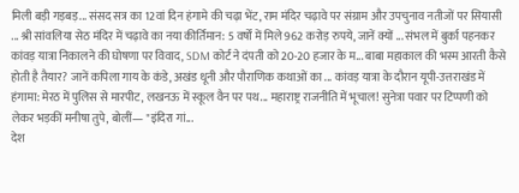मिली बड़ी गड़बड़... संसद सत्र का 12वां दिन हंगामे की चढ़ा भेंट, राम मंदिर चढ़ावे पर संग्राम और उपचुनाव नतीजों पर सियासी ... श्री सांवलिया सेठ मंदिर में चढ़ावे का नया कीर्तिमान: 5 वर्षों में मिले 962 करोड़ रुपये, जानें क्यों ... संभल में बुर्का पहनकर कांवड़ यात्रा निकालने की घोषणा पर विवाद, SDM कोर्ट ने दंपती को 20-20 हजार के म... बाबा महाकाल की भस्म आरती कैसे होती है तैयार? जानें कपिला गाय के कंडे, अखंड धूनी और पौराणिक कथाओं का ... कांवड़ यात्रा के दौरान यूपी-उत्तराखंड में हंगामा: मेरठ में पुलिस से मारपीट, लखनऊ में स्कूल वैन पर पथ... महाराष्ट्र राजनीति में भूचाल! सुनेत्रा पवार पर टिप्पणी को लेकर भड़कीं मनीषा तुपे, बोलीं— "इंदिरा गां...
देश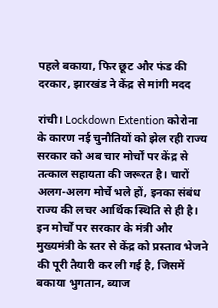पहले बकाया, फिर छूट और फंड की दरकार, झारखंड ने केंद्र से मांगी मदद

रांची। Lockdown Extention कोरोना के कारण नई चुनौतियों को झेल रही राज्य सरकार को अब चार मोर्चों पर केंद्र से तत्काल सहायता की जरूरत है। चारों अलग-अलग मोर्चे भले हों, इनका संबंध राज्य की लचर आर्थिक स्थिति से ही है। इन मोर्चों पर सरकार के मंत्री और मुख्यमंत्री के स्तर से केंद्र को प्रस्ताव भेजने की पूरी तैयारी कर ली गई है, जिसमें बकाया भुगतान, ब्याज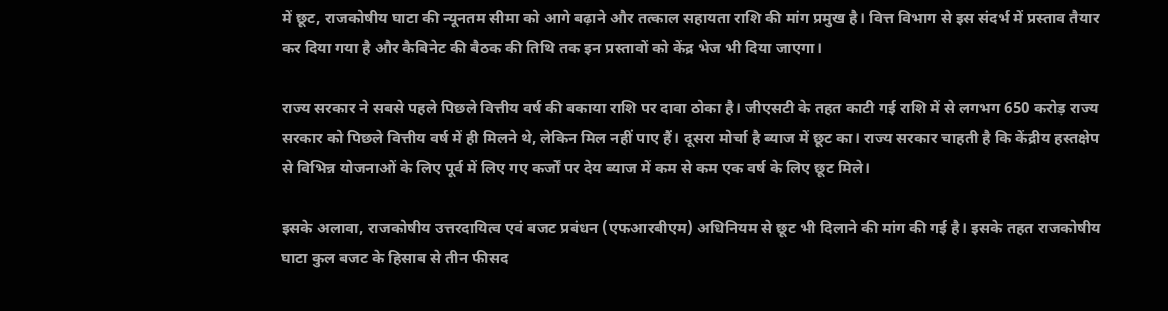में छूट, राजकोषीय घाटा की न्यूनतम सीमा को आगे बढ़ाने और तत्काल सहायता राशि की मांग प्रमुख है। वित्त विभाग से इस संदर्भ में प्रस्ताव तैयार कर दिया गया है और कैबिनेट की बैठक की तिथि तक इन प्रस्तावों को केंद्र भेज भी दिया जाएगा।

राज्य सरकार ने सबसे पहले पिछले वित्तीय वर्ष की बकाया राशि पर दावा ठोका है। जीएसटी के तहत काटी गई राशि में से लगभग 650 करोड़ राज्य सरकार को पिछले वित्तीय वर्ष में ही मिलने थे, लेकिन मिल नहीं पाए हैं। दूसरा मोर्चा है ब्याज में छूट का। राज्य सरकार चाहती है कि केंद्रीय हस्तक्षेप से विभिन्न योजनाओं के लिए पूर्व में लिए गए कर्जों पर देय ब्याज में कम से कम एक वर्ष के लिए छूट मिले।

इसके अलावा, राजकोषीय उत्तरदायित्व एवं बजट प्रबंधन (एफआरबीएम) अधिनियम से छूट भी दिलाने की मांग की गई है। इसके तहत राजकोषीय घाटा कुल बजट के हिसाब से तीन फीसद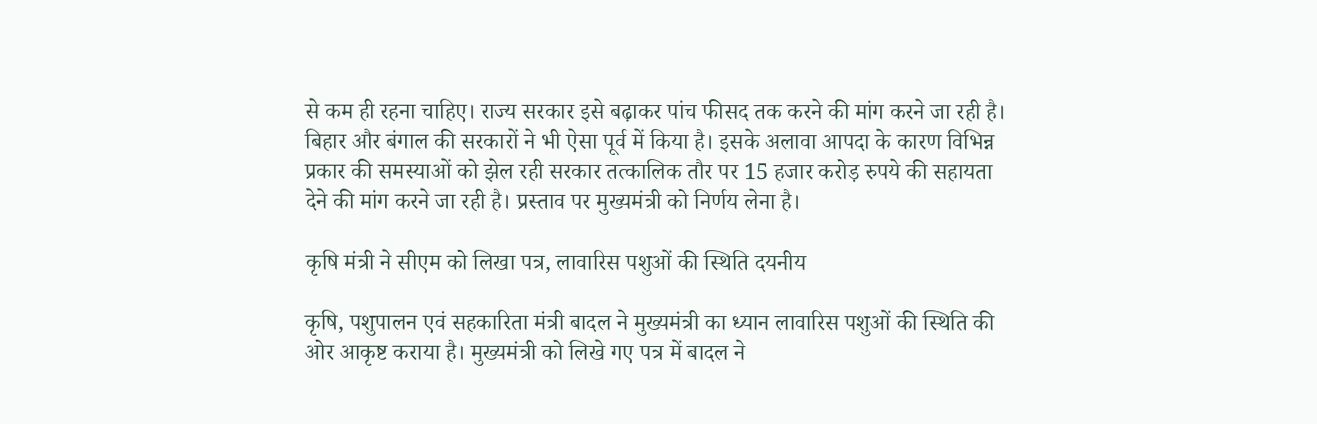से कम ही रहना चाहिए। राज्य सरकार इसे बढ़ाकर पांच फीसद तक करने की मांग करने जा रही है। बिहार और बंगाल की सरकारों ने भी ऐसा पूर्व में किया है। इसके अलावा आपदा के कारण विभिन्न प्रकार की समस्याओं को झेल रही सरकार तत्कालिक तौर पर 15 हजार करोड़ रुपये की सहायता देने की मांग करने जा रही है। प्रस्ताव पर मुख्यमंत्री को निर्णय लेना है।

कृषि मंत्री ने सीएम को लिखा पत्र, लावारिस पशुओं की स्थिति दयनीय

कृषि, पशुपालन एवं सहकारिता मंत्री बादल ने मुख्यमंत्री का ध्यान लावारिस पशुओं की स्थिति की ओर आकृष्ट कराया है। मुख्यमंत्री को लिखे गए पत्र में बादल ने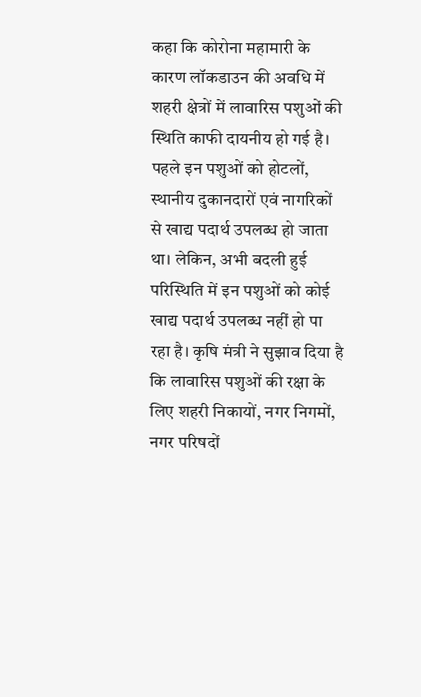कहा कि कोरोना महामारी के कारण लॉकडाउन की अवधि में शहरी क्षेत्रों में लावारिस पशुओं की स्थिति काफी दायनीय हो गई है। पहले इन पशुओं को होटलों, स्थानीय दुकानदारों एवं नागरिकों से खाद्य पदार्थ उपलब्ध हो जाता था। लेकिन, अभी बदली हुई परिस्थिति में इन पशुओं को कोई खाद्य पदार्थ उपलब्ध नहीं हो पा रहा है। कृषि मंत्री ने सुझाव दिया है कि लावारिस पशुओं की रक्षा के लिए शहरी निकायों, नगर निगमों, नगर परिषदों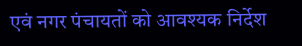एवं नगर पंचायतों को आवश्यक निर्देश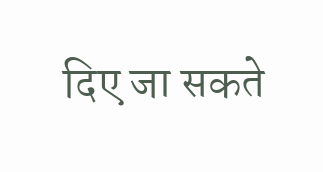दिए जा सकते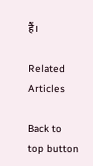हैं।

Related Articles

Back to top button